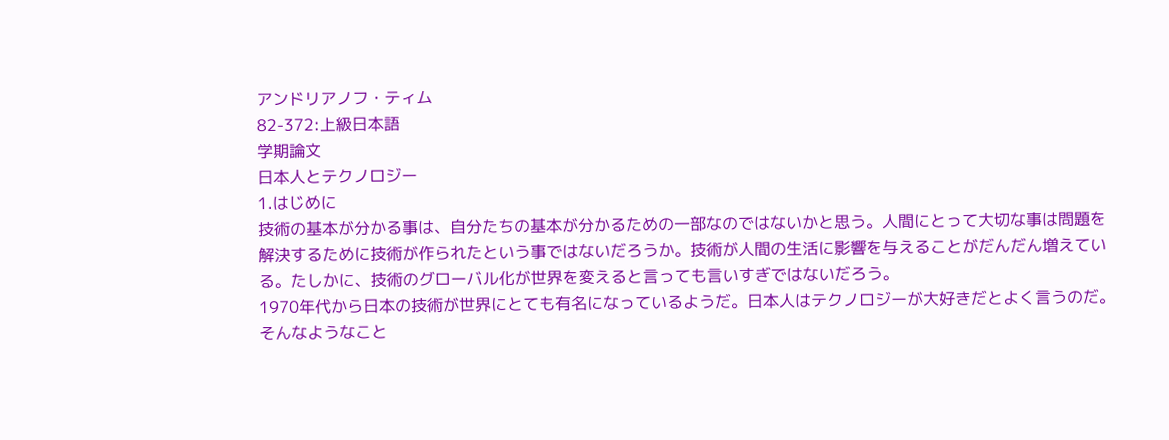アンドリアノフ・ティム
82-372:上級日本語
学期論文
日本人とテクノロジー
1.はじめに
技術の基本が分かる事は、自分たちの基本が分かるための一部なのではないかと思う。人間にとって大切な事は問題を解決するために技術が作られたという事ではないだろうか。技術が人間の生活に影響を与えることがだんだん増えている。たしかに、技術のグローバル化が世界を変えると言っても言いすぎではないだろう。
1970年代から日本の技術が世界にとても有名になっているようだ。日本人はテクノロジーが大好きだとよく言うのだ。そんなようなこと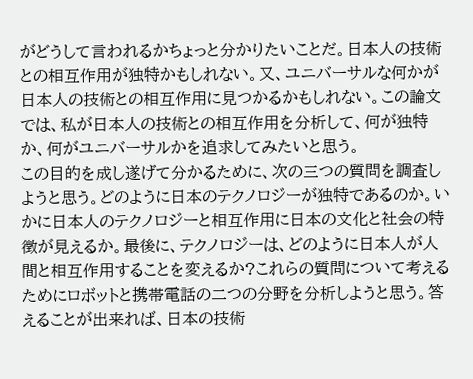がどうして言われるかちょっと分かりたいことだ。日本人の技術との相互作用が独特かもしれない。又、ユニバーサルな何かが日本人の技術との相互作用に見つかるかもしれない。この論文では、私が日本人の技術との相互作用を分析して、何が独特か、何がユニバーサルかを追求してみたいと思う。
この目的を成し遂げて分かるために、次の三つの質問を調査しようと思う。どのように日本のテクノロジーが独特であるのか。いかに日本人のテクノロジーと相互作用に日本の文化と社会の特徴が見えるか。最後に、テクノロジーは、どのように日本人が人間と相互作用することを変えるか?これらの質問について考えるためにロボットと携帯電話の二つの分野を分析しようと思う。答えることが出来れば、日本の技術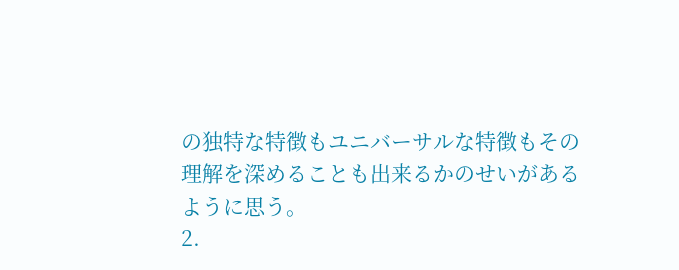の独特な特徴もユニバーサルな特徴もその理解を深めることも出来るかのせいがあるように思う。
2.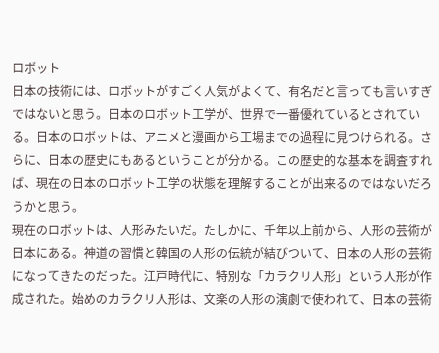ロボット
日本の技術には、ロボットがすごく人気がよくて、有名だと言っても言いすぎではないと思う。日本のロボット工学が、世界で一番優れているとされている。日本のロボットは、アニメと漫画から工場までの過程に見つけられる。さらに、日本の歴史にもあるということが分かる。この歴史的な基本を調査すれば、現在の日本のロボット工学の状態を理解することが出来るのではないだろうかと思う。
現在のロボットは、人形みたいだ。たしかに、千年以上前から、人形の芸術が日本にある。神道の習慣と韓国の人形の伝統が結びついて、日本の人形の芸術になってきたのだった。江戸時代に、特別な「カラクリ人形」という人形が作成された。始めのカラクリ人形は、文楽の人形の演劇で使われて、日本の芸術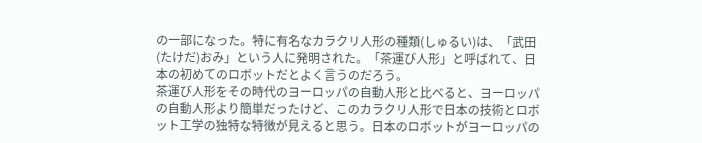の一部になった。特に有名なカラクリ人形の種類(しゅるい)は、「武田(たけだ)おみ」という人に発明された。「茶運び人形」と呼ばれて、日本の初めてのロボットだとよく言うのだろう。
茶運び人形をその時代のヨーロッパの自動人形と比べると、ヨーロッパの自動人形より簡単だったけど、このカラクリ人形で日本の技術とロボット工学の独特な特徴が見えると思う。日本のロボットがヨーロッパの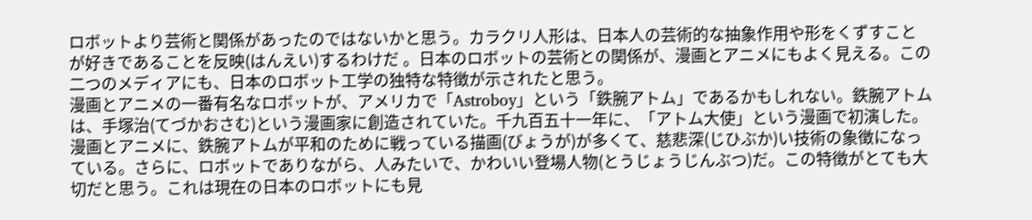ロボットより芸術と関係があったのではないかと思う。カラクリ人形は、日本人の芸術的な抽象作用や形をくずすことが好きであることを反映(はんえい)するわけだ 。日本のロボットの芸術との関係が、漫画とアニメにもよく見える。この二つのメディアにも、日本のロボット工学の独特な特徴が示されたと思う。
漫画とアニメの一番有名なロボットが、アメリカで「Astroboy」という「鉄腕アトム」であるかもしれない。鉄腕アトムは、手塚治(てづかおさむ)という漫画家に創造されていた。千九百五十一年に、「アトム大使」という漫画で初演した。漫画とアニメに、鉄腕アトムが平和のために戦っている描画(びょうが)が多くて、慈悲深(じひぶか)い技術の象徴になっている。さらに、ロボットでありながら、人みたいで、かわいい登場人物(とうじょうじんぶつ)だ。この特徴がとても大切だと思う。これは現在の日本のロボットにも見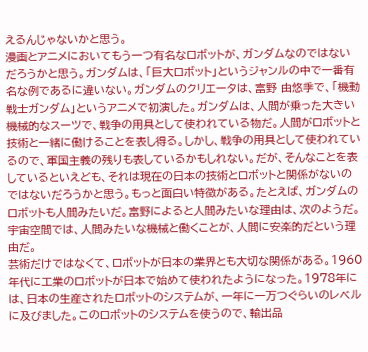えるんじゃないかと思う。
漫画とアニメにおいてもう一つ有名なロボットが、ガンダムなのではないだろうかと思う。ガンダムは、「巨大ロボット」というジャンルの中で一番有名な例であるに違いない。ガンダムのクリエータは、富野 由悠季で、「機動戦士ガンダム」というアニメで初演した。ガンダムは、人間が乗った大きい機械的なスーツで、戦争の用具として使われている物だ。人間がロボットと技術と一緒に働けることを表し得る。しかし、戦争の用具として使われているので、軍国主義の残りも表しているかもしれない。だが、そんなことを表しているといえども、それは現在の日本の技術とロボットと関係がないのではないだろうかと思う。もっと面白い特徴がある。たとえば、ガンダムのロボットも人間みたいだ。富野によると人間みたいな理由は、次のようだ。宇宙空間では、人間みたいな機械と働くことが、人間に安楽的だという理由だ。
芸術だけではなくて、ロボットが日本の業界とも大切な関係がある。1960年代に工業のロボットが日本で始めて使われたようになった。1978年には、日本の生産されたロボットのシステムが、一年に一万つぐらいのレベルに及びました。このロボットのシステムを使うので、輸出品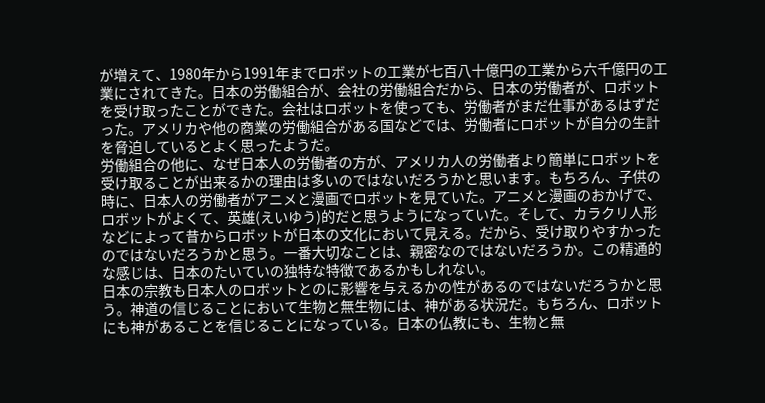が増えて、1980年から1991年までロボットの工業が七百八十億円の工業から六千億円の工業にされてきた。日本の労働組合が、会社の労働組合だから、日本の労働者が、ロボットを受け取ったことができた。会社はロボットを使っても、労働者がまだ仕事があるはずだった。アメリカや他の商業の労働組合がある国などでは、労働者にロボットが自分の生計を脅迫しているとよく思ったようだ。
労働組合の他に、なぜ日本人の労働者の方が、アメリカ人の労働者より簡単にロボットを受け取ることが出来るかの理由は多いのではないだろうかと思います。もちろん、子供の時に、日本人の労働者がアニメと漫画でロボットを見ていた。アニメと漫画のおかげで、ロボットがよくて、英雄(えいゆう)的だと思うようになっていた。そして、カラクリ人形などによって昔からロボットが日本の文化において見える。だから、受け取りやすかったのではないだろうかと思う。一番大切なことは、親密なのではないだろうか。この精通的な感じは、日本のたいていの独特な特徴であるかもしれない。
日本の宗教も日本人のロボットとのに影響を与えるかの性があるのではないだろうかと思う。神道の信じることにおいて生物と無生物には、神がある状況だ。もちろん、ロボットにも神があることを信じることになっている。日本の仏教にも、生物と無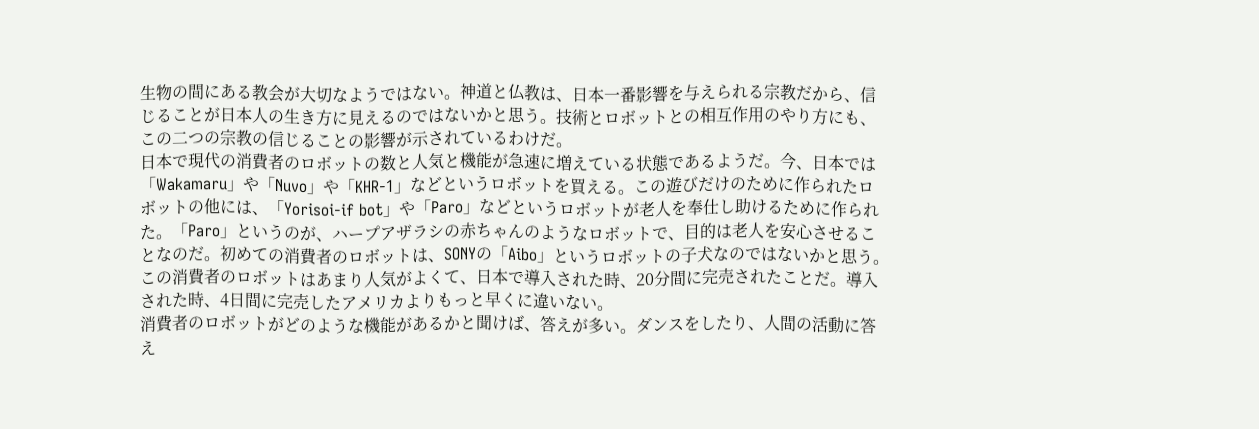生物の間にある教会が大切なようではない。神道と仏教は、日本一番影響を与えられる宗教だから、信じることが日本人の生き方に見えるのではないかと思う。技術とロボットとの相互作用のやり方にも、この二つの宗教の信じることの影響が示されているわけだ。
日本で現代の消費者のロボットの数と人気と機能が急速に増えている状態であるようだ。今、日本では「Wakamaru」や「Nuvo」や「KHR-1」などというロボットを買える。この遊びだけのために作られたロボットの他には、「Yorisoi-if bot」や「Paro」などというロボットが老人を奉仕し助けるために作られた。「Paro」というのが、ハープアザラシの赤ちゃんのようなロボットで、目的は老人を安心させることなのだ。初めての消費者のロボットは、SONYの「Aibo」というロボットの子犬なのではないかと思う。この消費者のロボットはあまり人気がよくて、日本で導入された時、20分間に完売されたことだ。導入された時、4日間に完売したアメリカよりもっと早くに違いない。
消費者のロボットがどのような機能があるかと聞けば、答えが多い。ダンスをしたり、人間の活動に答え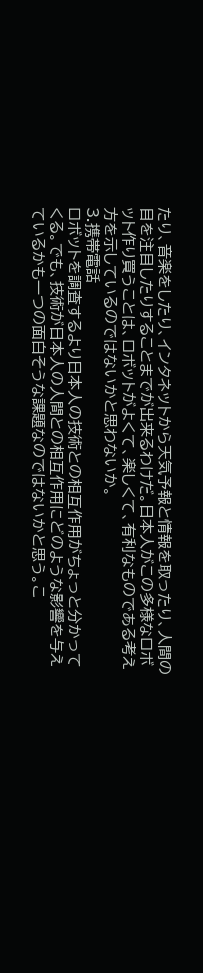たり、音楽をしたり、インタネットから天気予報と情報を取ったり、人間の目を注目したりすることまでが出来るわけだ。日本人がこの多様なロボット作り買うことは、ロボットがよくて、楽しくて、有利なものである考え方を示しているのではないかと思わないか。
3.携帯電話
ロボットを調査するより日本人の技術との相互作用がちょっと分かってくる。でも、技術が日本人の人間との相互作用にどのような影響を与えているかも一つの面白そうな課題なのではないかと思う。こ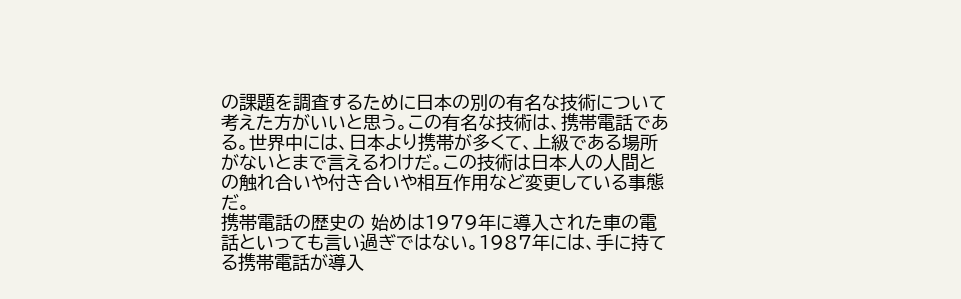の課題を調査するために日本の別の有名な技術について考えた方がいいと思う。この有名な技術は、携帯電話である。世界中には、日本より携帯が多くて、上級である場所がないとまで言えるわけだ。この技術は日本人の人間との触れ合いや付き合いや相互作用など変更している事態だ。
携帯電話の歴史の 始めは1979年に導入された車の電話といっても言い過ぎではない。1987年には、手に持てる携帯電話が導入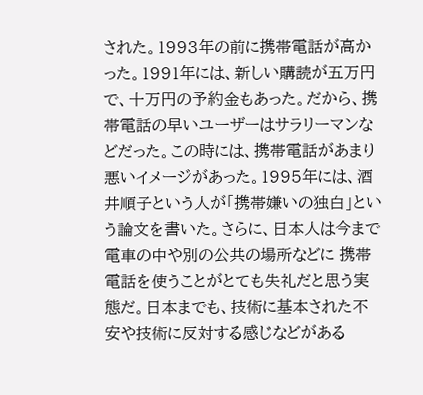された。1993年の前に携帯電話が高かった。1991年には、新しい購読が五万円で、十万円の予約金もあった。だから、携帯電話の早いユーザーはサラリーマンなどだった。この時には、携帯電話があまり悪いイメージがあった。1995年には、酒井順子という人が「携帯嫌いの独白」という論文を書いた。さらに、日本人は今まで電車の中や別の公共の場所などに 携帯電話を使うことがとても失礼だと思う実態だ。日本までも、技術に基本された不安や技術に反対する感じなどがある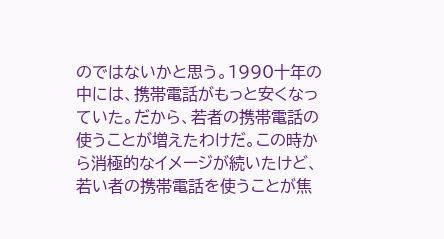のではないかと思う。1990十年の中には、携帯電話がもっと安くなっていた。だから、若者の携帯電話の使うことが増えたわけだ。この時から消極的なイメージが続いたけど、若い者の携帯電話を使うことが焦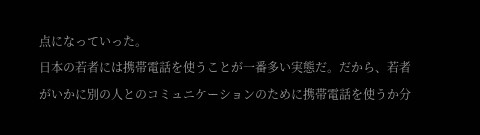点になっていった。
日本の若者には携帯電話を使うことが一番多い実態だ。だから、若者がいかに別の人とのコミュニケーションのために携帯電話を使うか分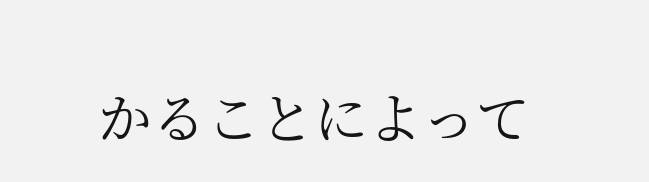かることによって